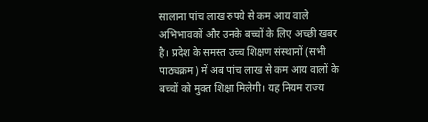सालाना पांच लाख रुपये से कम आय वाले अभिभावकों और उनके बच्चों के लिए अच्छी खबर है। प्रदेश के समस्त उच्च शिक्षण संस्थानों (सभी पाठ्यक्रम) में अब पांच लाख से कम आय वालों के बच्चों को मुक्त शिक्षा मिलेगी। यह नियम राज्य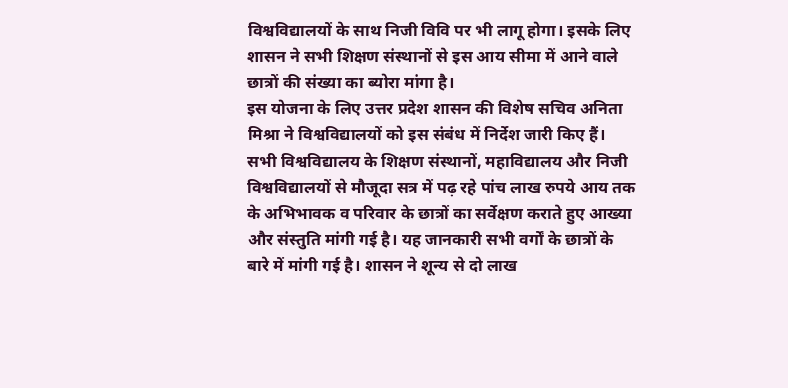विश्वविद्यालयों के साथ निजी विवि पर भी लागू होगा। इसके लिए शासन ने सभी शिक्षण संस्थानों से इस आय सीमा में आने वाले छात्रों की संख्या का ब्योरा मांगा है।
इस योजना के लिए उत्तर प्रदेश शासन की विशेष सचिव अनिता मिश्रा ने विश्वविद्यालयों को इस संबंध में निर्देश जारी किए हैं। सभी विश्वविद्यालय के शिक्षण संस्थानों, महाविद्यालय और निजी विश्वविद्यालयों से मौजूदा सत्र में पढ़ रहे पांच लाख रुपये आय तक के अभिभावक व परिवार के छात्रों का सर्वेक्षण कराते हुए आख्या और संस्तुति मांगी गई है। यह जानकारी सभी वर्गों के छात्रों के बारे में मांगी गई है। शासन ने शून्य से दो लाख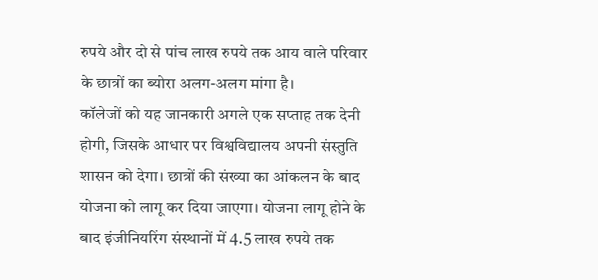रुपये और दो से पांच लाख रुपये तक आय वाले परिवार के छात्रों का ब्योरा अलग-अलग मांगा है।
कॉलेजों को यह जानकारी अगले एक सप्ताह तक देनी होगी, जिसके आधार पर विश्वविद्यालय अपनी संस्तुति शासन को देगा। छात्रों की संख्या का आंकलन के बाद योजना को लागू कर दिया जाएगा। योजना लागू होने के बाद इंजीनियरिंग संस्थानों में 4.5 लाख रुपये तक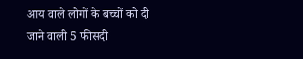आय वाले लोगों के बच्चों को दी जाने वाली 5 फीसदी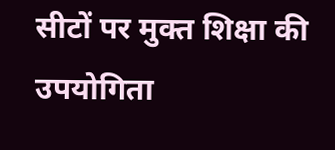सीटों पर मुक्त शिक्षा की उपयोगिता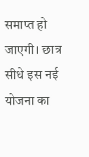समाप्त हो जाएगी। छात्र सीधे इस नई योजना का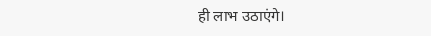ही लाभ उठाएंगे।